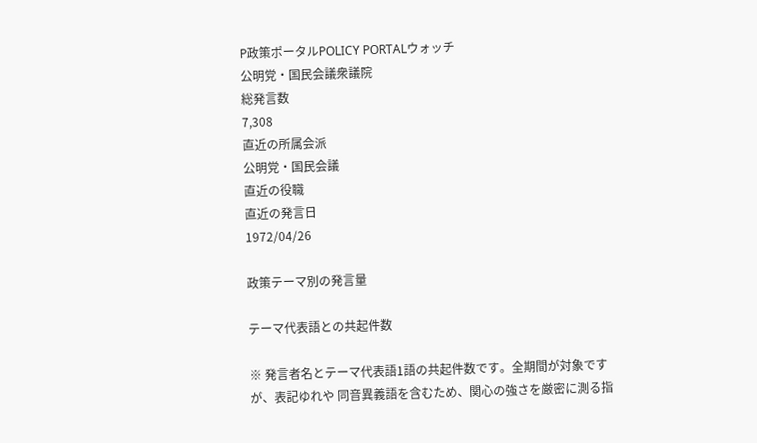P政策ポータルPOLICY PORTALウォッチ
公明党・国民会議衆議院
総発言数
7,308
直近の所属会派
公明党・国民会議
直近の役職
直近の発言日
1972/04/26

政策テーマ別の発言量

テーマ代表語との共起件数

※ 発言者名とテーマ代表語1語の共起件数です。全期間が対象ですが、表記ゆれや 同音異義語を含むため、関心の強さを厳密に測る指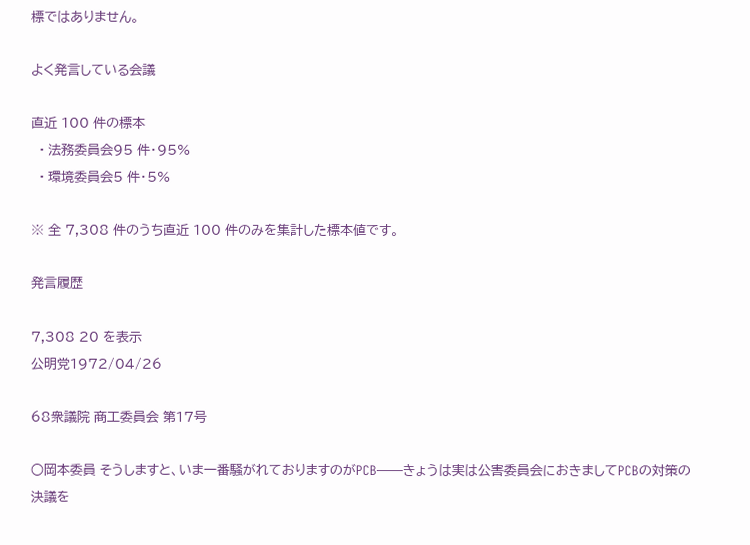標ではありません。

よく発言している会議

直近 100 件の標本
  • 法務委員会95 件・95%
  • 環境委員会5 件・5%

※ 全 7,308 件のうち直近 100 件のみを集計した標本値です。

発言履歴

7,308 20 を表示
公明党1972/04/26

68衆議院 商工委員会 第17号

○岡本委員 そうしますと、いま一番騒がれておりますのがPCB——きょうは実は公害委員会におきましてPCBの対策の決議を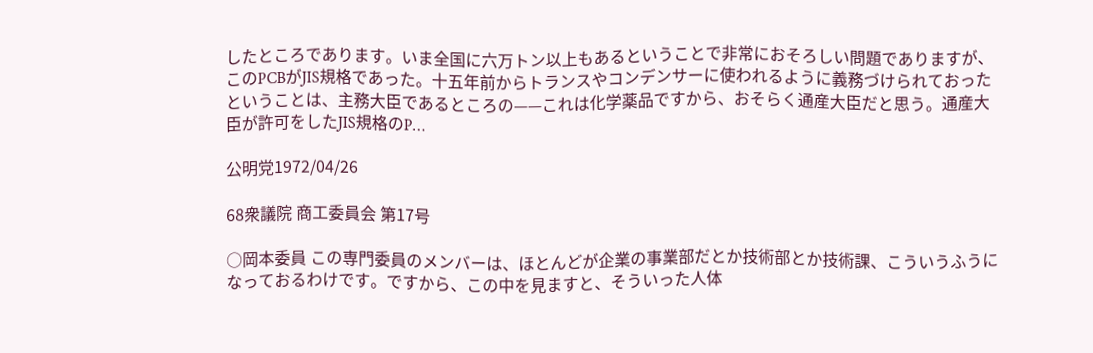したところであります。いま全国に六万トン以上もあるということで非常におそろしい問題でありますが、このPCBがJIS規格であった。十五年前からトランスやコンデンサーに使われるように義務づけられておったということは、主務大臣であるところの——これは化学薬品ですから、おそらく通産大臣だと思う。通産大臣が許可をしたJIS規格のP…

公明党1972/04/26

68衆議院 商工委員会 第17号

○岡本委員 この専門委員のメンバーは、ほとんどが企業の事業部だとか技術部とか技術課、こういうふうになっておるわけです。ですから、この中を見ますと、そういった人体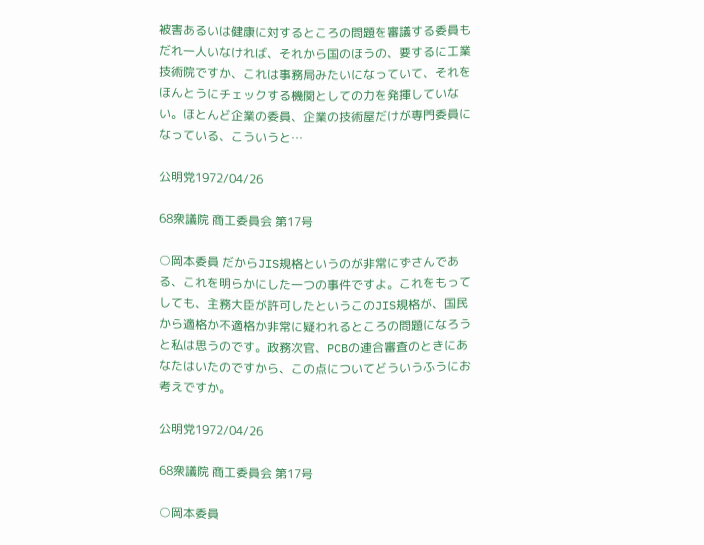被害あるいは健康に対するところの問題を審議する委員もだれ一人いなければ、それから国のほうの、要するに工業技術院ですか、これは事務局みたいになっていて、それをほんとうにチェックする機関としての力を発揮していない。ほとんど企業の委員、企業の技術屋だけが専門委員になっている、こういうと…

公明党1972/04/26

68衆議院 商工委員会 第17号

○岡本委員 だからJIS規格というのが非常にずさんである、これを明らかにした一つの事件ですよ。これをもってしても、主務大臣が許可したというこのJIS規格が、国民から適格か不適格か非常に疑われるところの問題になろうと私は思うのです。政務次官、PCBの連合審査のときにあなたはいたのですから、この点についてどういうふうにお考えですか。

公明党1972/04/26

68衆議院 商工委員会 第17号

○岡本委員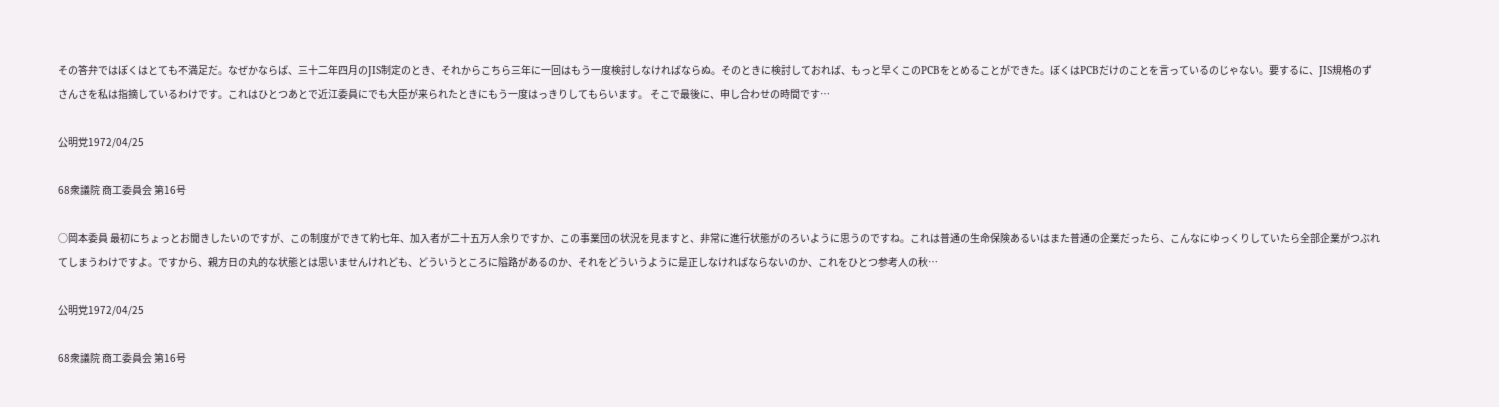その答弁ではぼくはとても不満足だ。なぜかならば、三十二年四月のJIS制定のとき、それからこちら三年に一回はもう一度検討しなければならぬ。そのときに検討しておれば、もっと早くこのPCBをとめることができた。ぼくはPCBだけのことを言っているのじゃない。要するに、JIS規格のずさんさを私は指摘しているわけです。これはひとつあとで近江委員にでも大臣が来られたときにもう一度はっきりしてもらいます。 そこで最後に、申し合わせの時間です…

公明党1972/04/25

68衆議院 商工委員会 第16号

○岡本委員 最初にちょっとお聞きしたいのですが、この制度ができて約七年、加入者が二十五万人余りですか、この事業団の状況を見ますと、非常に進行状態がのろいように思うのですね。これは普通の生命保険あるいはまた普通の企業だったら、こんなにゆっくりしていたら全部企業がつぶれてしまうわけですよ。ですから、親方日の丸的な状態とは思いませんけれども、どういうところに隘路があるのか、それをどういうように是正しなければならないのか、これをひとつ参考人の秋…

公明党1972/04/25

68衆議院 商工委員会 第16号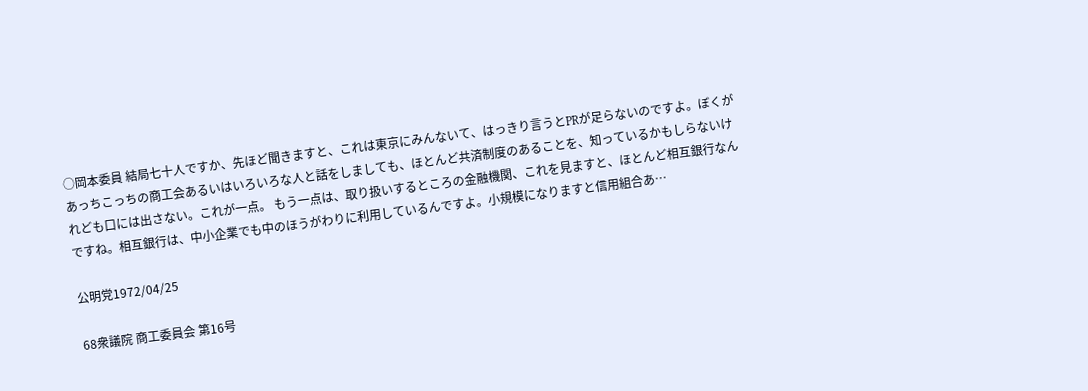○岡本委員 結局七十人ですか、先ほど聞きますと、これは東京にみんないて、はっきり言うとPRが足らないのですよ。ぼくがあっちこっちの商工会あるいはいろいろな人と話をしましても、ほとんど共済制度のあることを、知っているかもしらないけれども口には出さない。これが一点。 もう一点は、取り扱いするところの金融機関、これを見ますと、ほとんど相互銀行なんですね。相互銀行は、中小企業でも中のほうがわりに利用しているんですよ。小規模になりますと信用組合あ…

公明党1972/04/25

68衆議院 商工委員会 第16号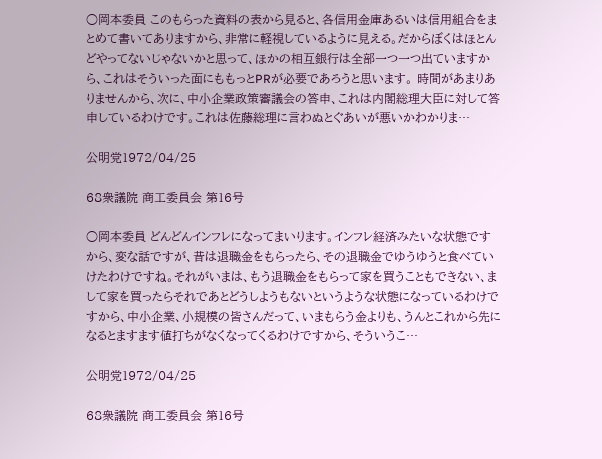○岡本委員 このもらった資料の表から見ると、各信用金庫あるいは信用組合をまとめて書いてありますから、非常に軽視しているように見える。だからぼくはほとんどやってないじゃないかと思って、ほかの相互銀行は全部一つ一つ出ていますから、これはそういった面にももっとPRが必要であろうと思います。 時間があまりありませんから、次に、中小企業政策審議会の答申、これは内閣総理大臣に対して答申しているわけです。これは佐藤総理に言わぬとぐあいが悪いかわかりま…

公明党1972/04/25

68衆議院 商工委員会 第16号

○岡本委員 どんどんインフレになってまいります。インフレ経済みたいな状態ですから、変な話ですが、昔は退職金をもらったら、その退職金でゆうゆうと食べていけたわけですね。それがいまは、もう退職金をもらって家を買うこともできない、まして家を買ったらそれであとどうしようもないというような状態になっているわけですから、中小企業、小規模の皆さんだって、いまもらう金よりも、うんとこれから先になるとますます値打ちがなくなってくるわけですから、そういうこ…

公明党1972/04/25

68衆議院 商工委員会 第16号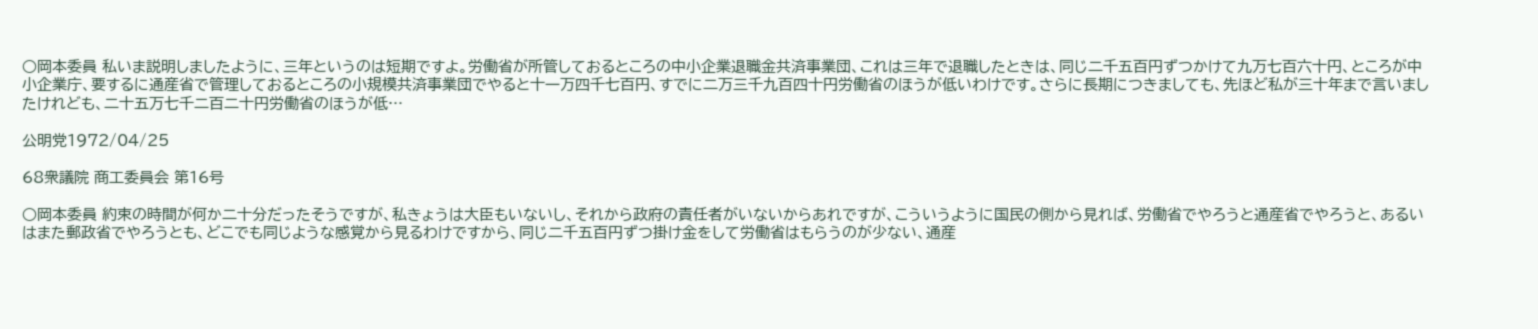○岡本委員 私いま説明しましたように、三年というのは短期ですよ。労働省が所管しておるところの中小企業退職金共済事業団、これは三年で退職したときは、同じ二千五百円ずつかけて九万七百六十円、ところが中小企業庁、要するに通産省で管理しておるところの小規模共済事業団でやると十一万四千七百円、すでに二万三千九百四十円労働省のほうが低いわけです。さらに長期につきましても、先ほど私が三十年まで言いましたけれども、二十五万七千二百二十円労働省のほうが低…

公明党1972/04/25

68衆議院 商工委員会 第16号

○岡本委員 約束の時間が何か二十分だったそうですが、私きょうは大臣もいないし、それから政府の責任者がいないからあれですが、こういうように国民の側から見れば、労働省でやろうと通産省でやろうと、あるいはまた郵政省でやろうとも、どこでも同じような感覚から見るわけですから、同じ二千五百円ずつ掛け金をして労働省はもらうのが少ない、通産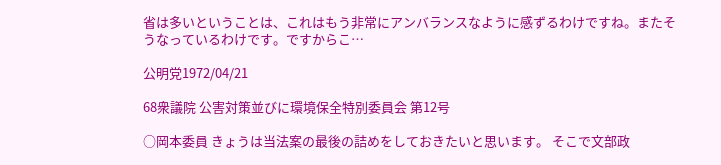省は多いということは、これはもう非常にアンバランスなように感ずるわけですね。またそうなっているわけです。ですからこ…

公明党1972/04/21

68衆議院 公害対策並びに環境保全特別委員会 第12号

○岡本委員 きょうは当法案の最後の詰めをしておきたいと思います。 そこで文部政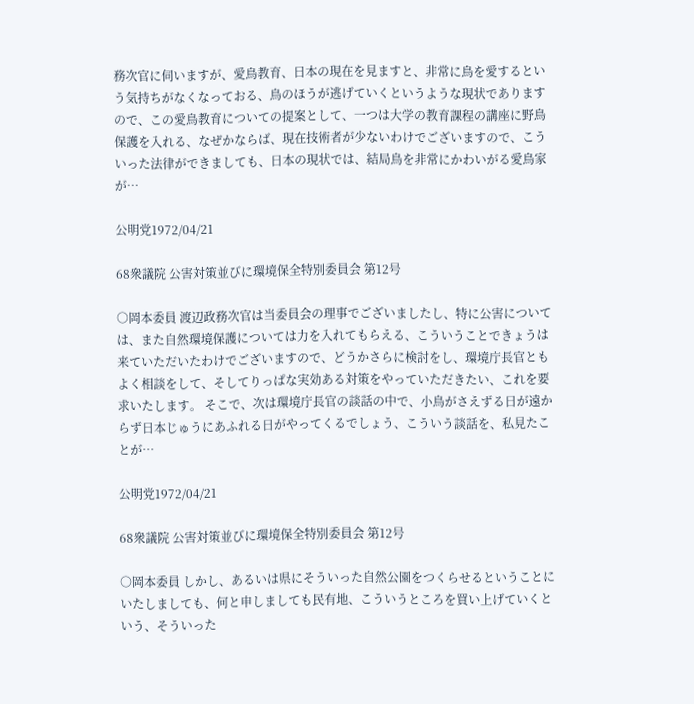務次官に伺いますが、愛鳥教育、日本の現在を見ますと、非常に鳥を愛するという気持ちがなくなっておる、鳥のほうが逃げていくというような現状でありますので、この愛鳥教育についての提案として、一つは大学の教育課程の講座に野鳥保護を入れる、なぜかならば、現在技術者が少ないわけでございますので、こういった法律ができましても、日本の現状では、結局鳥を非常にかわいがる愛鳥家が…

公明党1972/04/21

68衆議院 公害対策並びに環境保全特別委員会 第12号

○岡本委員 渡辺政務次官は当委員会の理事でございましたし、特に公害については、また自然環境保護については力を入れてもらえる、こういうことできょうは来ていただいたわけでございますので、どうかさらに検討をし、環境庁長官ともよく相談をして、そしてりっぱな実効ある対策をやっていただきたい、これを要求いたします。 そこで、次は環境庁長官の談話の中で、小鳥がさえずる日が遠からず日本じゅうにあふれる日がやってくるでしょう、こういう談話を、私見たことが…

公明党1972/04/21

68衆議院 公害対策並びに環境保全特別委員会 第12号

○岡本委員 しかし、あるいは県にそういった自然公園をつくらせるということにいたしましても、何と申しましても民有地、こういうところを買い上げていくという、そういった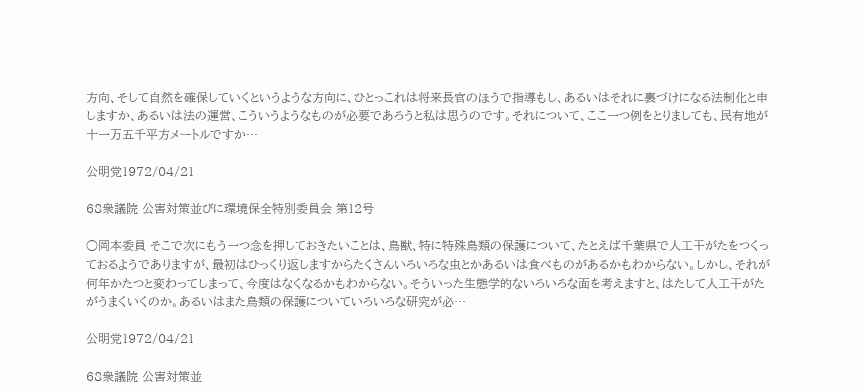方向、そして自然を確保していくというような方向に、ひとっこれは将来長官のほうで指導もし、あるいはそれに裏づけになる法制化と申しますか、あるいは法の運営、こういうようなものが必要であろうと私は思うのです。それについて、ここ一つ例をとりましても、民有地が十一万五千平方メートルですか…

公明党1972/04/21

68衆議院 公害対策並びに環境保全特別委員会 第12号

○岡本委員 そこで次にもう一つ念を押しておきたいことは、鳥獣、特に特殊鳥類の保護について、たとえば千葉県で人工干がたをつくっておるようでありますが、最初はひっくり返しますからたくさんいろいろな虫とかあるいは食べものがあるかもわからない。しかし、それが何年かたつと変わってしまって、今度はなくなるかもわからない。そういった生態学的ないろいろな面を考えますと、はたして人工干がたがうまくいくのか。あるいはまた鳥類の保護についていろいろな研究が必…

公明党1972/04/21

68衆議院 公害対策並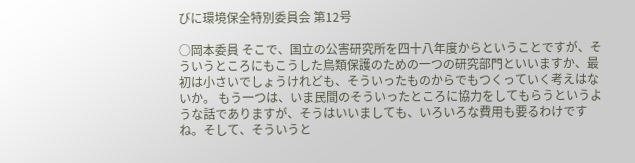びに環境保全特別委員会 第12号

○岡本委員 そこで、国立の公害研究所を四十八年度からということですが、そういうところにもこうした鳥類保護のための一つの研究部門といいますか、最初は小さいでしょうけれども、そういったものからでもつくっていく考えはないか。 もう一つは、いま民間のそういったところに協力をしてもらうというような話でありますが、そうはいいましても、いろいろな費用も要るわけですね。そして、そういうと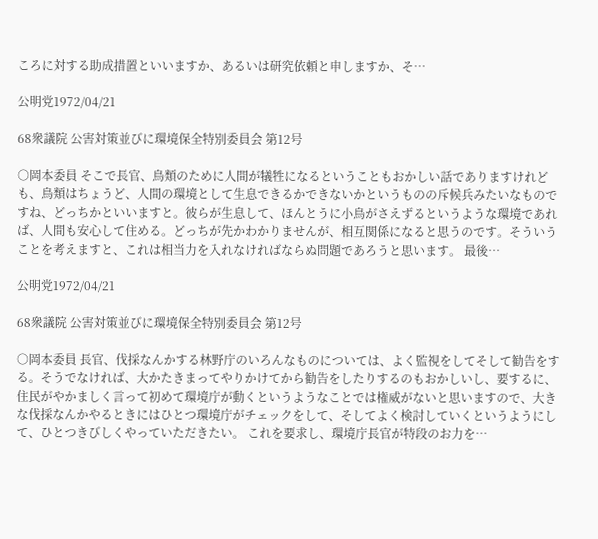ころに対する助成措置といいますか、あるいは研究依頼と申しますか、そ…

公明党1972/04/21

68衆議院 公害対策並びに環境保全特別委員会 第12号

○岡本委員 そこで長官、鳥類のために人間が犠牲になるということもおかしい話でありますけれども、鳥類はちょうど、人間の環境として生息できるかできないかというものの斥候兵みたいなものですね、どっちかといいますと。彼らが生息して、ほんとうに小鳥がさえずるというような環境であれば、人間も安心して住める。どっちが先かわかりませんが、相互関係になると思うのです。そういうことを考えますと、これは相当力を入れなければならぬ問題であろうと思います。 最後…

公明党1972/04/21

68衆議院 公害対策並びに環境保全特別委員会 第12号

○岡本委員 長官、伐採なんかする林野庁のいろんなものについては、よく監視をしてそして勧告をする。そうでなければ、大かたきまってやりかけてから勧告をしたりするのもおかしいし、要するに、住民がやかましく言って初めて環境庁が動くというようなことでは権威がないと思いますので、大きな伐採なんかやるときにはひとつ環境庁がチェックをして、そしてよく検討していくというようにして、ひとつきびしくやっていただきたい。 これを要求し、環境庁長官が特段のお力を…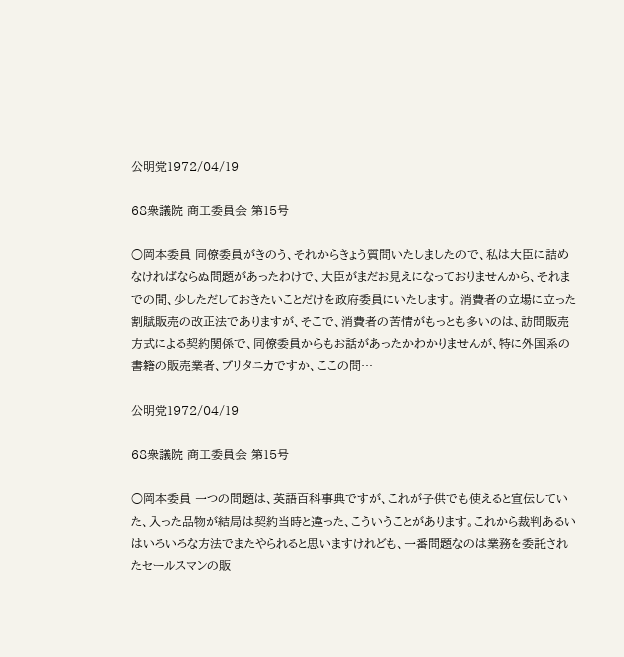公明党1972/04/19

68衆議院 商工委員会 第15号

○岡本委員 同僚委員がきのう、それからきょう質問いたしましたので、私は大臣に詰めなければならぬ問題があったわけで、大臣がまだお見えになっておりませんから、それまでの間、少しただしておきたいことだけを政府委員にいたします。 消費者の立場に立った割賦販売の改正法でありますが、そこで、消費者の苦情がもっとも多いのは、訪問販売方式による契約関係で、同僚委員からもお話があったかわかりませんが、特に外国系の書籍の販売業者、ブリタニカですか、ここの問…

公明党1972/04/19

68衆議院 商工委員会 第15号

○岡本委員 一つの問題は、英語百科事典ですが、これが子供でも使えると宣伝していた、入った品物が結局は契約当時と違った、こういうことがあります。これから裁判あるいはいろいろな方法でまたやられると思いますけれども、一番問題なのは業務を委託されたセールスマンの販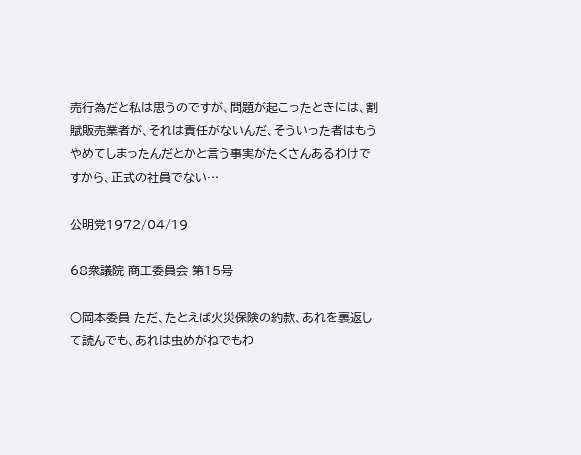売行為だと私は思うのですが、問題が起こったときには、割賦販売業者が、それは責任がないんだ、そういった者はもうやめてしまったんだとかと言う事実がたくさんあるわけですから、正式の社員でない…

公明党1972/04/19

68衆議院 商工委員会 第15号

○岡本委員 ただ、たとえば火災保険の約款、あれを裏返して読んでも、あれは虫めがねでもわ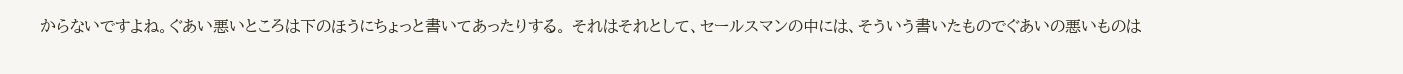からないですよね。ぐあい悪いところは下のほうにちょっと書いてあったりする。 それはそれとして、セールスマンの中には、そういう書いたものでぐあいの悪いものは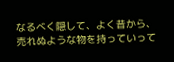なるべく隠して、よく昔から、売れぬような物を持っていって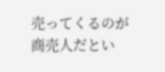売ってくるのが商売人だとい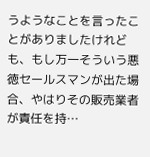うようなことを言ったことがありましたけれども、もし万一そういう悪徳セールスマンが出た場合、やはりその販売業者が責任を持…